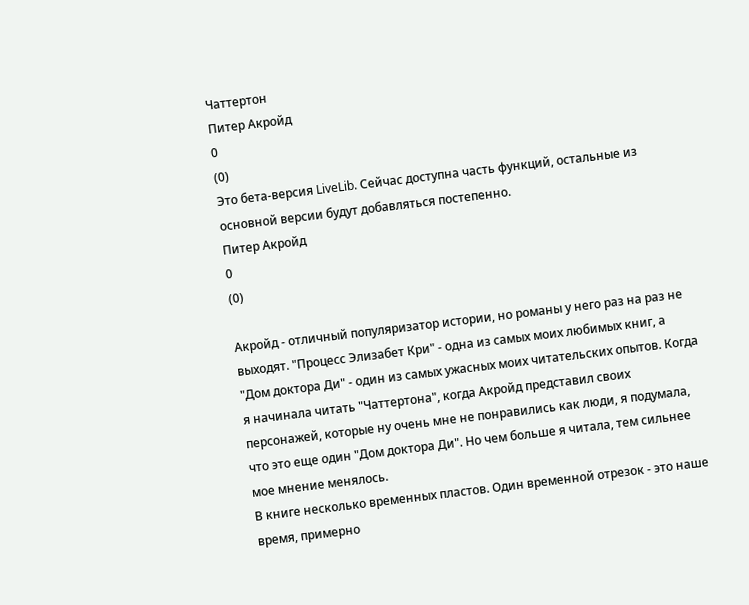Чаттертон
Питер Акройд
0
(0)
Это бета-версия LiveLib. Сейчас доступна часть функций, остальные из основной версии будут добавляться постепенно.
Питер Акройд
0
(0)

Акройд - отличный популяризатор истории, но романы у него раз на раз не выходят. "Процесс Элизабет Кри" - одна из самых моих любимых книг, а "Дом доктора Ди" - один из самых ужасных моих читательских опытов. Когда я начинала читать "Чаттертона", когда Акройд представил своих персонажей, которые ну очень мне не понравились как люди, я подумала, что это еще один "Дом доктора Ди". Но чем больше я читала, тем сильнее мое мнение менялось.
В книге несколько временных пластов. Один временной отрезок - это наше время, примерно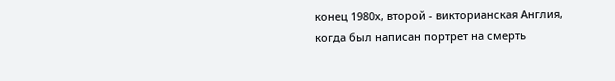конец 1980х, второй - викторианская Англия, когда был написан портрет на смерть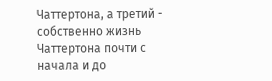Чаттертона, а третий - собственно жизнь Чаттертона почти с начала и до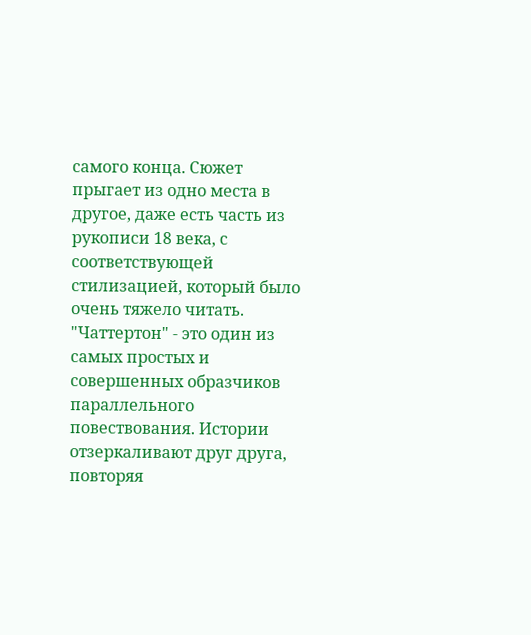самого конца. Сюжет прыгает из одно места в другое, даже есть часть из рукописи 18 века, с соответствующей стилизацией, который было очень тяжело читать. "Чаттертон" - это один из самых простых и совершенных образчиков параллельного повествования. Истории отзеркаливают друг друга, повторяя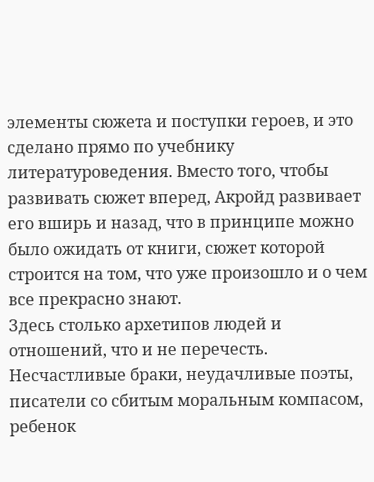элементы сюжета и поступки героев, и это сделано прямо по учебнику литературоведения. Вместо того, чтобы развивать сюжет вперед, Акройд развивает его вширь и назад, что в принципе можно было ожидать от книги, сюжет которой строится на том, что уже произошло и о чем все прекрасно знают.
Здесь столько архетипов людей и отношений, что и не перечесть. Несчастливые браки, неудачливые поэты, писатели со сбитым моральным компасом, ребенок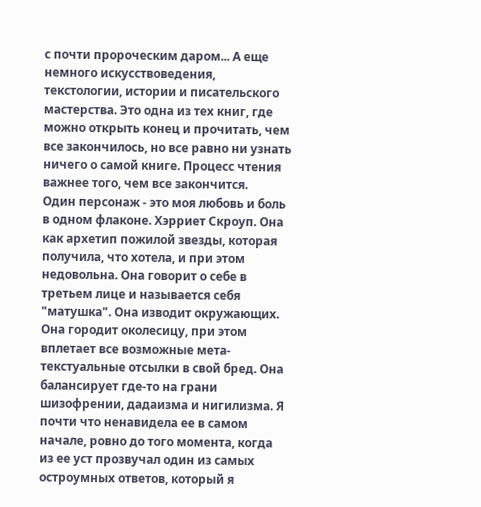с почти пророческим даром... А еще немного искусствоведения, текстологии, истории и писательского мастерства. Это одна из тех книг, где можно открыть конец и прочитать, чем все закончилось, но все равно ни узнать ничего о самой книге. Процесс чтения важнее того, чем все закончится.
Один персонаж - это моя любовь и боль в одном флаконе. Хэрриет Скроуп. Она как архетип пожилой звезды, которая получила, что хотела, и при этом недовольна. Она говорит о себе в третьем лице и называется себя "матушка". Она изводит окружающих. Она городит околесицу, при этом вплетает все возможные мета-текстуальные отсылки в свой бред. Она балансирует где-то на грани шизофрении, дадаизма и нигилизма. Я почти что ненавидела ее в самом начале, ровно до того момента, когда из ее уст прозвучал один из самых остроумных ответов, который я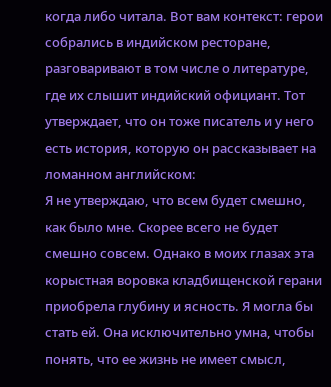когда либо читала. Вот вам контекст: герои собрались в индийском ресторане, разговаривают в том числе о литературе, где их слышит индийский официант. Тот утверждает, что он тоже писатель и у него есть история, которую он рассказывает на ломанном английском:
Я не утверждаю, что всем будет смешно, как было мне. Скорее всего не будет смешно совсем. Однако в моих глазах эта корыстная воровка кладбищенской герани приобрела глубину и ясность. Я могла бы стать ей. Она исключительно умна, чтобы понять, что ее жизнь не имеет смысл,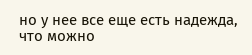но у нее все еще есть надежда, что можно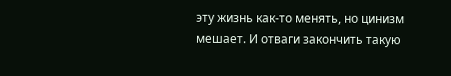эту жизнь как-то менять, но цинизм мешает. И отваги закончить такую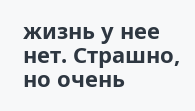жизнь у нее нет. Страшно, но очень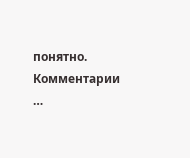понятно.
Комментарии …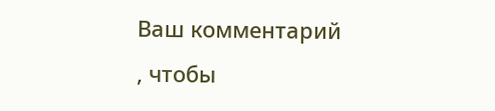Ваш комментарий
, чтобы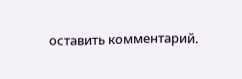оставить комментарий.